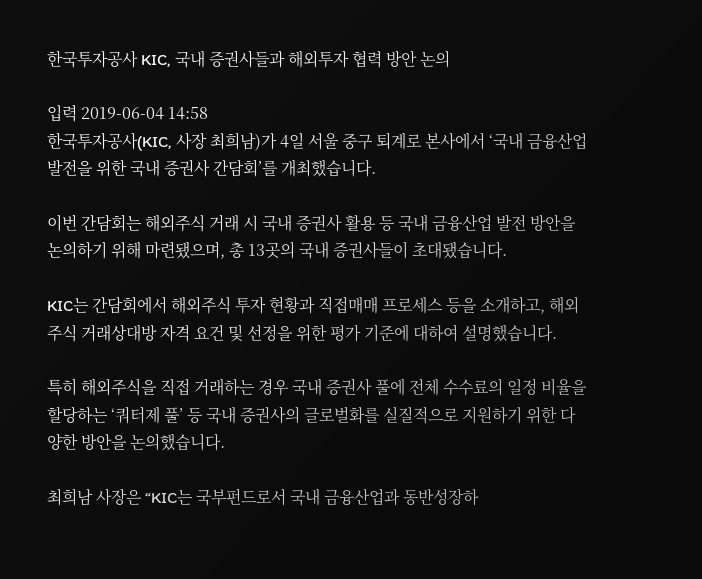한국투자공사 KIC, 국내 증권사들과 해외투자 협력 방안 논의

입력 2019-06-04 14:58
한국투자공사(KIC, 사장 최희남)가 4일 서울 중구 퇴계로 본사에서 ‘국내 금융산업 발전을 위한 국내 증권사 간담회’를 개최했습니다.

이번 간담회는 해외주식 거래 시 국내 증권사 활용 등 국내 금융산업 발전 방안을 논의하기 위해 마련됐으며, 총 13곳의 국내 증권사들이 초대됐습니다.

KIC는 간담회에서 해외주식 투자 현황과 직접매매 프로세스 등을 소개하고, 해외주식 거래상대방 자격 요건 및 선정을 위한 평가 기준에 대하여 설명했습니다.

특히 해외주식을 직접 거래하는 경우 국내 증권사 풀에 전체 수수료의 일정 비율을 할당하는 ‘쿼터제 풀’ 등 국내 증권사의 글로벌화를 실질적으로 지원하기 위한 다양한 방안을 논의했습니다.

최희남 사장은 “KIC는 국부펀드로서 국내 금융산업과 동반성장하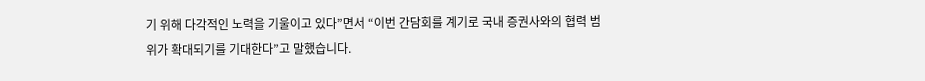기 위해 다각적인 노력을 기울이고 있다”면서 “이번 간담회를 계기로 국내 증권사와의 협력 범위가 확대되기를 기대한다”고 말했습니다.